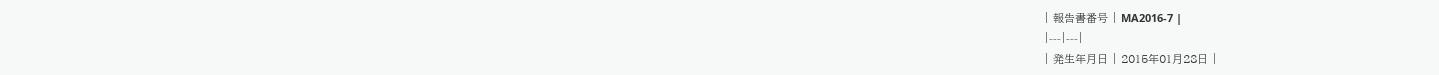| 報告書番号 | MA2016-7 |
|---|---|
| 発生年月日 | 2015年01月28日 |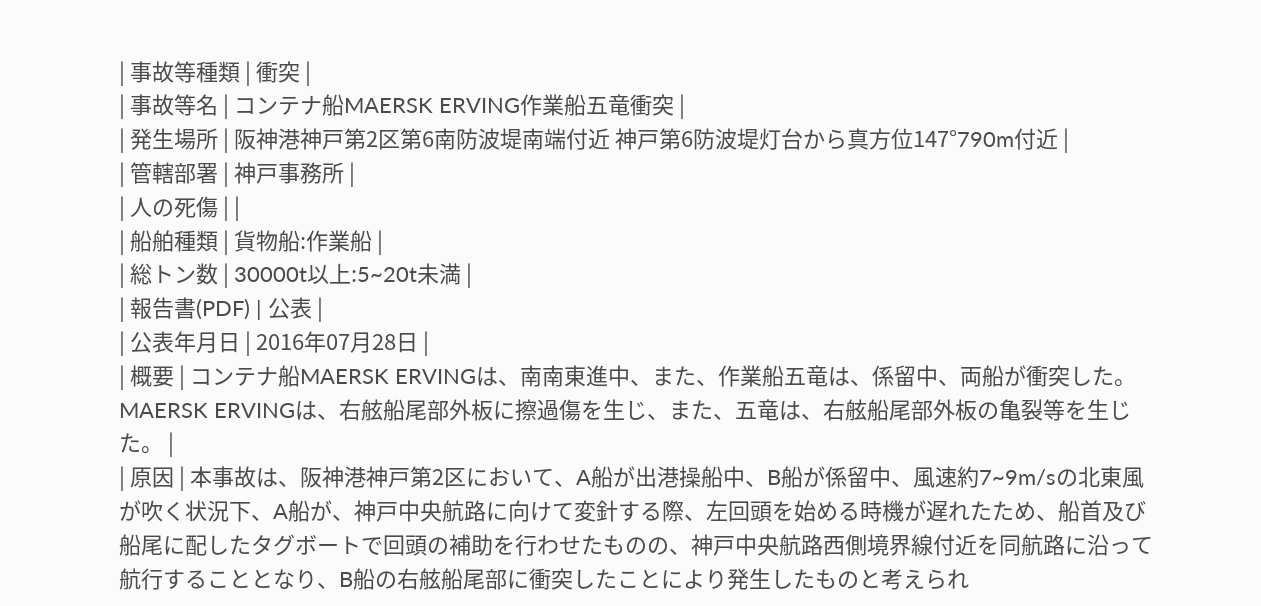| 事故等種類 | 衝突 |
| 事故等名 | コンテナ船MAERSK ERVING作業船五竜衝突 |
| 発生場所 | 阪神港神戸第2区第6南防波堤南端付近 神戸第6防波堤灯台から真方位147°790m付近 |
| 管轄部署 | 神戸事務所 |
| 人の死傷 | |
| 船舶種類 | 貨物船:作業船 |
| 総トン数 | 30000t以上:5~20t未満 |
| 報告書(PDF) | 公表 |
| 公表年月日 | 2016年07月28日 |
| 概要 | コンテナ船MAERSK ERVINGは、南南東進中、また、作業船五竜は、係留中、両船が衝突した。 MAERSK ERVINGは、右舷船尾部外板に擦過傷を生じ、また、五竜は、右舷船尾部外板の亀裂等を生じた。 |
| 原因 | 本事故は、阪神港神戸第2区において、A船が出港操船中、B船が係留中、風速約7~9m/sの北東風が吹く状況下、A船が、神戸中央航路に向けて変針する際、左回頭を始める時機が遅れたため、船首及び船尾に配したタグボートで回頭の補助を行わせたものの、神戸中央航路西側境界線付近を同航路に沿って航行することとなり、B船の右舷船尾部に衝突したことにより発生したものと考えられ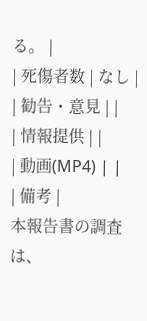る。 |
| 死傷者数 | なし |
| 勧告・意見 | |
| 情報提供 | |
| 動画(MP4) | |
| 備考 |
本報告書の調査は、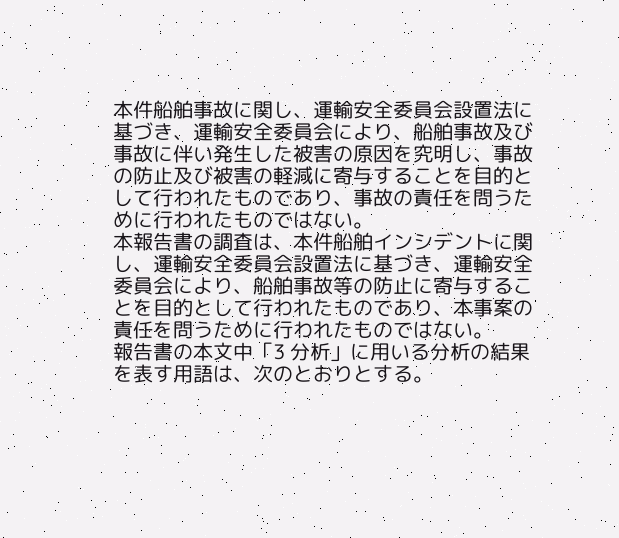本件船舶事故に関し、運輸安全委員会設置法に基づき、運輸安全委員会により、船舶事故及び事故に伴い発生した被害の原因を究明し、事故の防止及び被害の軽減に寄与することを目的として行われたものであり、事故の責任を問うために行われたものではない。
本報告書の調査は、本件船舶インシデントに関し、運輸安全委員会設置法に基づき、運輸安全委員会により、船舶事故等の防止に寄与することを目的として行われたものであり、本事案の責任を問うために行われたものではない。
報告書の本文中「3 分析」に用いる分析の結果を表す用語は、次のとおりとする。